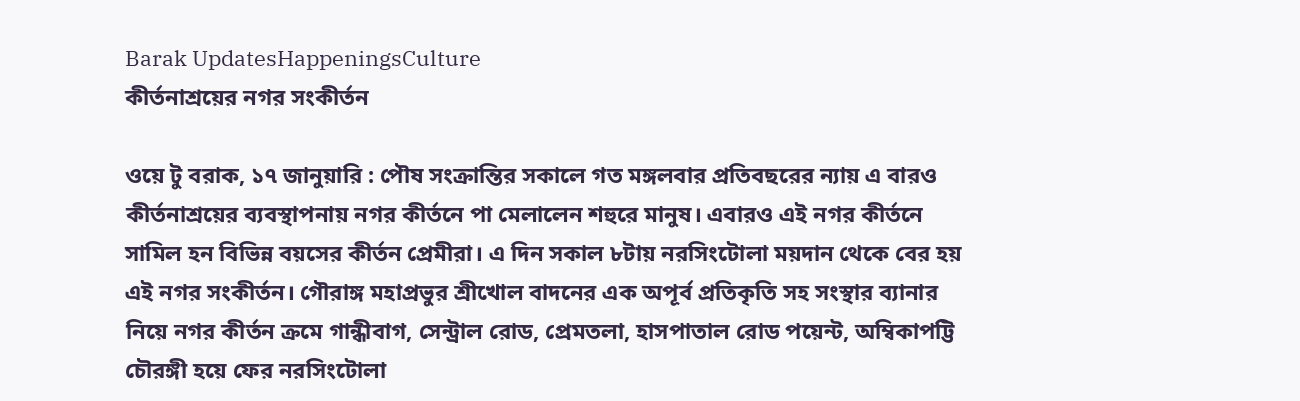Barak UpdatesHappeningsCulture
কীর্তনাশ্রয়ের নগর সংকীর্তন

ওয়ে টু বরাক, ১৭ জানুয়ারি : পৌষ সংক্রান্তির সকালে গত মঙ্গলবার প্রতিবছরের ন্যায় এ বারও কীর্তনাশ্রয়ের ব্যবস্থাপনায় নগর কীর্তনে পা মেলালেন শহুরে মানুষ। এবারও এই নগর কীর্তনে সামিল হন বিভিন্ন বয়সের কীর্তন প্রেমীরা। এ দিন সকাল ৮টায় নরসিংটোলা ময়দান থেকে বের হয় এই নগর সংকীর্তন। গৌরাঙ্গ মহাপ্রভুর শ্রীখোল বাদনের এক অপূর্ব প্রতিকৃতি সহ সংস্থার ব্যানার নিয়ে নগর কীর্তন ক্রমে গান্ধীবাগ, সেন্ট্রাল রোড, প্রেমতলা, হাসপাতাল রোড পয়েন্ট, অম্বিকাপট্টি চৌরঙ্গী হয়ে ফের নরসিংটোলা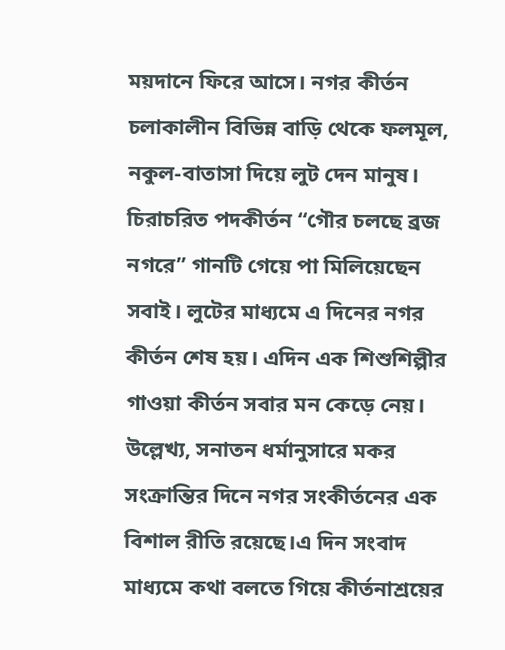ময়দানে ফিরে আসে। নগর কীর্তন চলাকালীন বিভিন্ন বাড়ি থেকে ফলমূল, নকুল-বাতাসা দিয়ে লুট দেন মানুষ। চিরাচরিত পদকীর্তন “গৌর চলছে ব্রজ নগরে” গানটি গেয়ে পা মিলিয়েছেন সবাই। লুটের মাধ্যমে এ দিনের নগর কীর্তন শেষ হয়। এদিন এক শিশুশিল্পীর গাওয়া কীর্তন সবার মন কেড়ে নেয়।
উল্লেখ্য, সনাতন ধর্মানুসারে মকর সংক্রান্তির দিনে নগর সংকীর্তনের এক বিশাল রীতি রয়েছে।এ দিন সংবাদ মাধ্যমে কথা বলতে গিয়ে কীর্তনাশ্রয়ের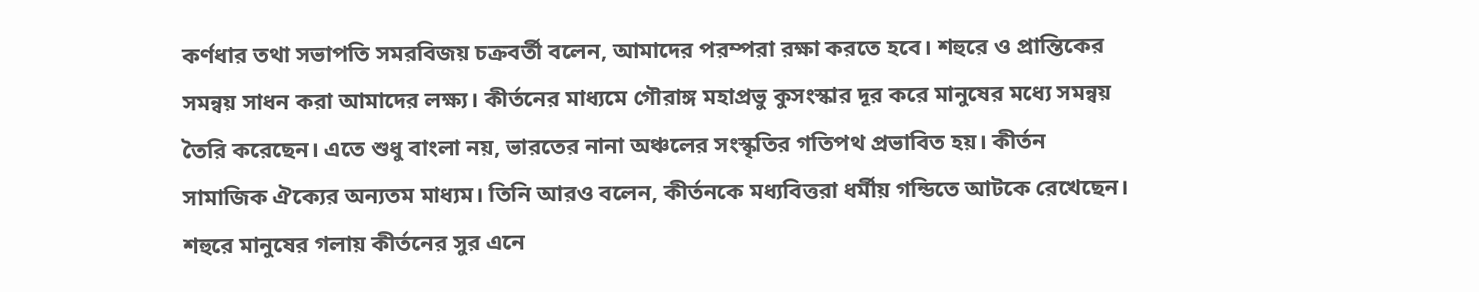কর্ণধার তথা সভাপতি সমরবিজয় চক্রবর্তী বলেন, আমাদের পরম্পরা রক্ষা করতে হবে। শহুরে ও প্রান্তিকের সমন্বয় সাধন করা আমাদের লক্ষ্য। কীর্তনের মাধ্যমে গৌরাঙ্গ মহাপ্রভু কুসংস্কার দূর করে মানুষের মধ্যে সমন্বয় তৈরি করেছেন। এতে শুধু বাংলা নয়, ভারতের নানা অঞ্চলের সংস্কৃতির গতিপথ প্রভাবিত হয়। কীর্তন সামাজিক ঐক্যের অন্যতম মাধ্যম। তিনি আরও বলেন, কীর্তনকে মধ্যবিত্তরা ধর্মীয় গন্ডিতে আটকে রেখেছেন। শহুরে মানুষের গলায় কীর্তনের সুর এনে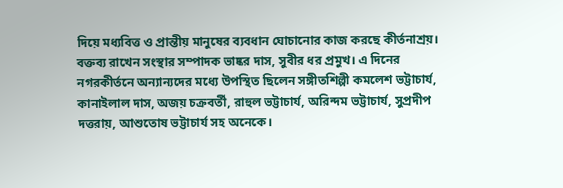দিয়ে মধ্যবিত্ত ও প্রান্তীয় মানুষের ব্যবধান ঘোচানোর কাজ করছে কীর্তনাশ্রয়।
বক্তব্য রাখেন সংস্থার সম্পাদক ভাষ্কর দাস, সুবীর ধর প্রমুখ। এ দিনের নগরকীর্তনে অন্যান্যদের মধ্যে উপস্থিত ছিলেন সঙ্গীতশিল্পী কমলেশ ভট্টাচার্য, কানাইলাল দাস, অজয় চক্রবর্তী, রাহুল ভট্টাচার্য, অরিন্দম ভট্টাচার্য, সুপ্রদীপ দত্তরায়, আশুতোষ ভট্টাচার্য সহ অনেকে।